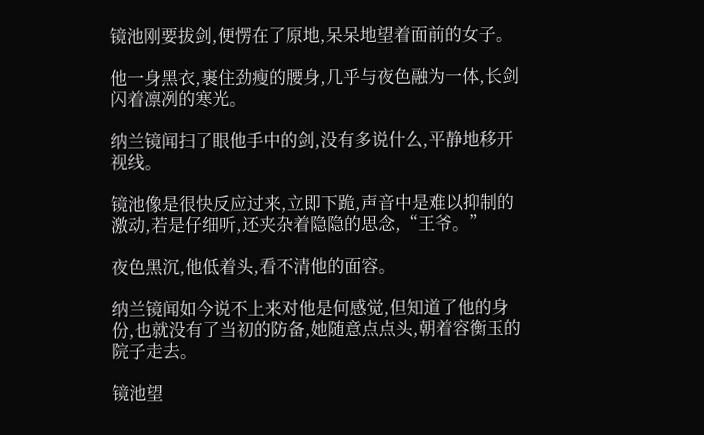镜池刚要拔剑,便愣在了原地,呆呆地望着面前的女子。

他一身黑衣,裹住劲瘦的腰身,几乎与夜色融为一体,长剑闪着凛冽的寒光。

纳兰镜闻扫了眼他手中的剑,没有多说什么,平静地移开视线。

镜池像是很快反应过来,立即下跪,声音中是难以抑制的激动,若是仔细听,还夹杂着隐隐的思念,“王爷。”

夜色黑沉,他低着头,看不清他的面容。

纳兰镜闻如今说不上来对他是何感觉,但知道了他的身份,也就没有了当初的防备,她随意点点头,朝着容衡玉的院子走去。

镜池望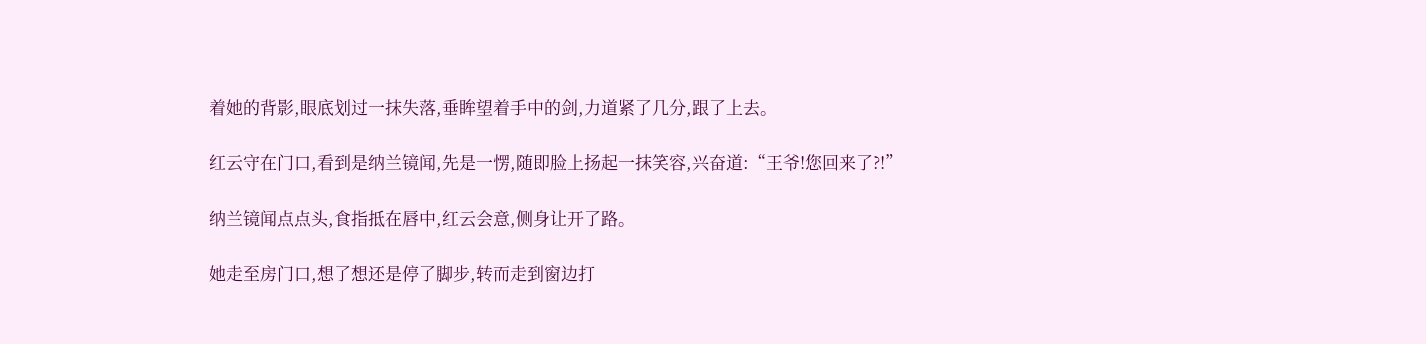着她的背影,眼底划过一抹失落,垂眸望着手中的剑,力道紧了几分,跟了上去。

红云守在门口,看到是纳兰镜闻,先是一愣,随即脸上扬起一抹笑容,兴奋道:“王爷!您回来了?!”

纳兰镜闻点点头,食指抵在唇中,红云会意,侧身让开了路。

她走至房门口,想了想还是停了脚步,转而走到窗边打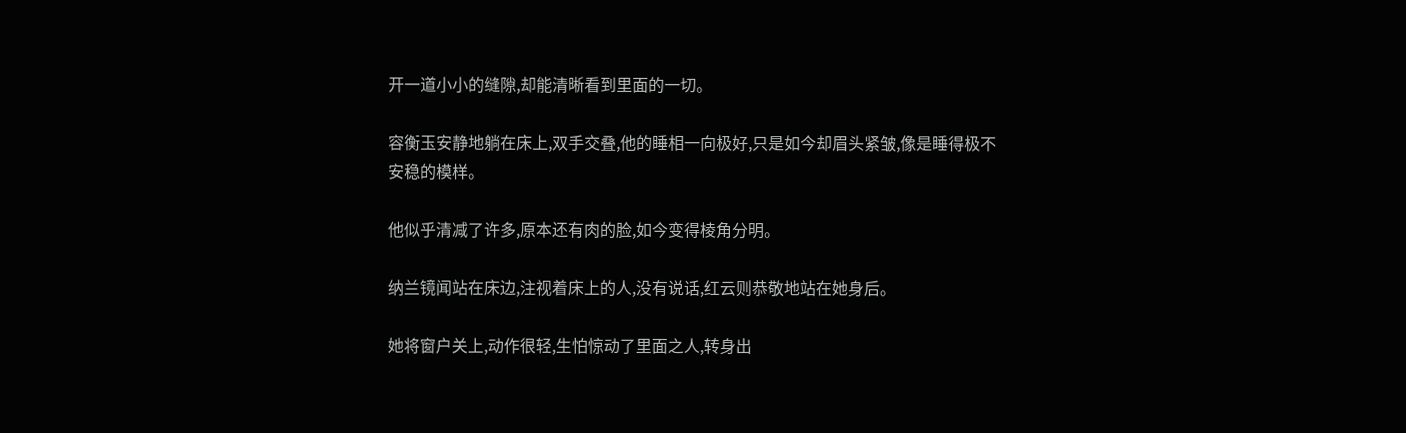开一道小小的缝隙,却能清晰看到里面的一切。

容衡玉安静地躺在床上,双手交叠,他的睡相一向极好,只是如今却眉头紧皱,像是睡得极不安稳的模样。

他似乎清减了许多,原本还有肉的脸,如今变得棱角分明。

纳兰镜闻站在床边,注视着床上的人,没有说话,红云则恭敬地站在她身后。

她将窗户关上,动作很轻,生怕惊动了里面之人,转身出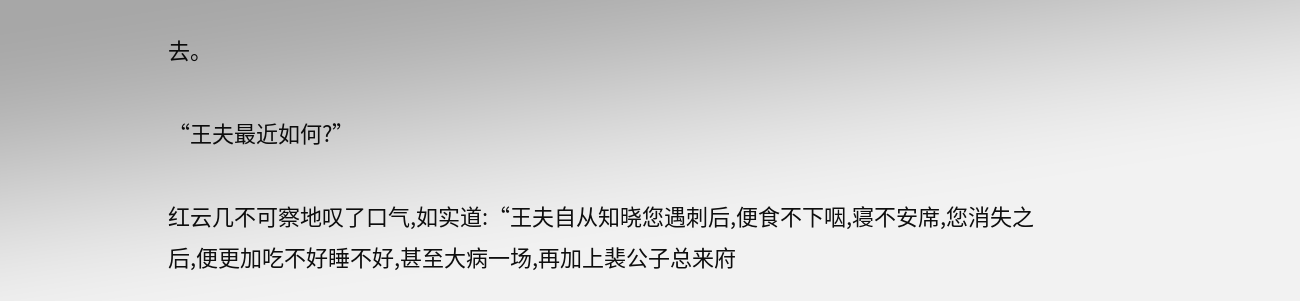去。

“王夫最近如何?”

红云几不可察地叹了口气,如实道:“王夫自从知晓您遇刺后,便食不下咽,寝不安席,您消失之后,便更加吃不好睡不好,甚至大病一场,再加上裴公子总来府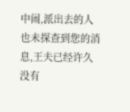中闹,派出去的人也未探查到您的消息,王夫已经许久没有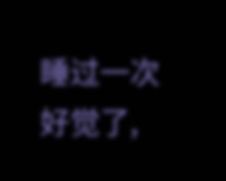睡过一次好觉了,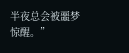半夜总会被噩梦惊醒。”